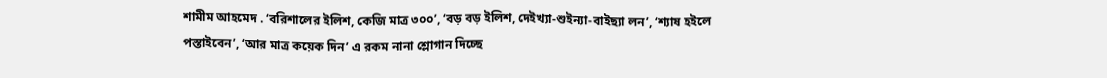শামীম আহমেদ . ‘বরিশালের ইলিশ, কেজি মাত্র ৩০০’, ‘বড় বড় ইলিশ, দেইখ্যা-শুইন্যা-বাইছ্যা লন’, ‘শ্যাষ হইলে পস্তাইবেন’, ‘আর মাত্র কয়েক দিন’ এ রকম নানা শ্লোগান দিচ্ছে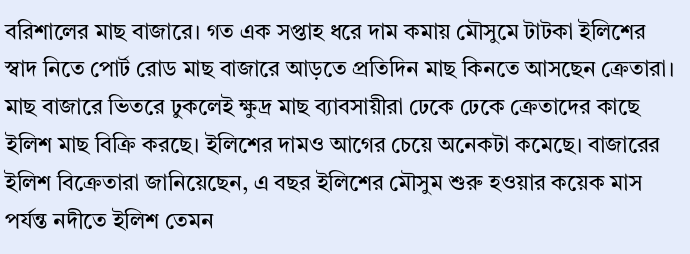বরিশালের মাছ বাজারে। গত এক সপ্তাহ ধরে দাম কমায় মৌসুমে টাটকা ইলিশের স্বাদ নিতে পোর্ট রোড মাছ বাজারে আড়তে প্রতিদিন মাছ কিনতে আসছেন ক্রেতারা। মাছ বাজারে ভিতরে ঢুকলেই ক্ষুদ্র মাছ ব্যাবসায়ীরা ঢেকে ঢেকে ক্রেতাদের কাছে ইলিশ মাছ বিক্রি করছে। ইলিশের দামও আগের চেয়ে অনেকটা কমেছে। বাজারের ইলিশ বিক্রেতারা জানিয়েছেন, এ বছর ইলিশের মৌসুম শুরু হওয়ার কয়েক মাস পর্যন্ত নদীতে ইলিশ তেমন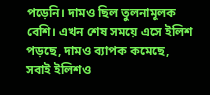পড়েনি। দামও ছিল তুলনামূলক বেশি। এখন শেষ সময়ে এসে ইলিশ পড়ছে, দামও ব্যাপক কমেছে, সবাই ইলিশও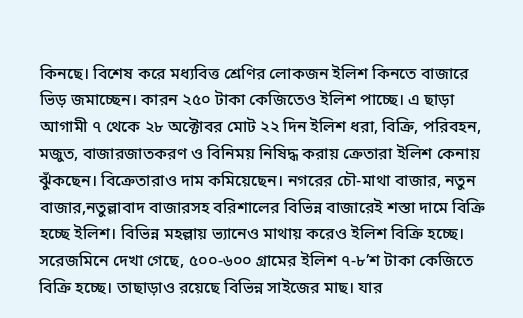কিনছে। বিশেষ করে মধ্যবিত্ত শ্রেণির লোকজন ইলিশ কিনতে বাজারে ভিড় জমাচ্ছেন। কারন ২৫০ টাকা কেজিতেও ইলিশ পাচ্ছে। এ ছাড়া আগামী ৭ থেকে ২৮ অক্টোবর মোট ২২ দিন ইলিশ ধরা, বিক্রি, পরিবহন, মজুত, বাজারজাতকরণ ও বিনিময় নিষিদ্ধ করায় ক্রেতারা ইলিশ কেনায় ঝুঁকছেন। বিক্রেতারাও দাম কমিয়েছেন। নগরের চৌ-মাথা বাজার, নতুন বাজার,নতুল্লাবাদ বাজারসহ বরিশালের বিভিন্ন বাজারেই শস্তা দামে বিক্রি হচ্ছে ইলিশ। বিভিন্ন মহল্লায় ভ্যানেও মাথায় করেও ইলিশ বিক্রি হচ্ছে। সরেজমিনে দেখা গেছে, ৫০০-৬০০ গ্রামের ইলিশ ৭-৮’শ টাকা কেজিতে বিক্রি হচ্ছে। তাছাড়াও রয়েছে বিভিন্ন সাইজের মাছ। যার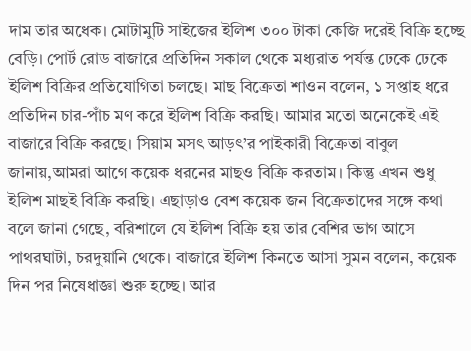দাম তার অধেক। মোটামুটি সাইজের ইলিশ ৩০০ টাকা কেজি দরেই বিক্রি হচ্ছে বেড়ি। পোর্ট রোড বাজারে প্রতিদিন সকাল থেকে মধ্যরাত পর্যন্ত ঢেকে ঢেকে ইলিশ বিক্রির প্রতিযোগিতা চলছে। মাছ বিক্রেতা শাওন বলেন, ১ সপ্তাহ ধরে প্রতিদিন চার-পাঁচ মণ করে ইলিশ বিক্রি করছি। আমার মতো অনেকেই এই বাজারে বিক্রি করছে। সিয়াম মসৎ আড়ৎ’র পাইকারী বিক্রেতা বাবুল জানায়,আমরা আগে কয়েক ধরনের মাছও বিক্রি করতাম। কিন্তু এখন শুধু ইলিশ মাছই বিক্রি করছি। এছাড়াও বেশ কয়েক জন বিক্রেতাদের সঙ্গে কথা বলে জানা গেছে, বরিশালে যে ইলিশ বিক্রি হয় তার বেশির ভাগ আসে পাথরঘাটা, চরদুয়ানি থেকে। বাজারে ইলিশ কিনতে আসা সুমন বলেন, কয়েক দিন পর নিষেধাজ্ঞা শুরু হচ্ছে। আর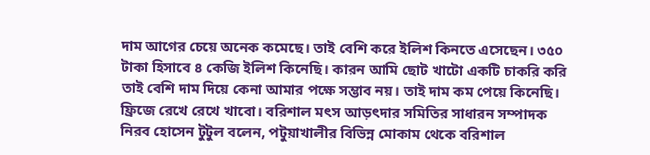দাম আগের চেয়ে অনেক কমেছে। তাই বেশি করে ইলিশ কিনতে এসেছেন। ৩৫০ টাকা হিসাবে ৪ কেজি ইলিশ কিনেছি। কারন আমি ছোট খাটো একটি চাকরি করি তাই বেশি দাম দিয়ে কেনা আমার পক্ষে সম্ভাব নয়। তাই দাম কম পেয়ে কিনেছি। ফ্রিজে রেখে রেখে খাবো। বরিশাল মৎস আড়ৎদার সমিতির সাধারন সম্পাদক নিরব হোসেন টুটুল বলেন, পটুয়াখালীর বিভিন্ন মোকাম থেকে বরিশাল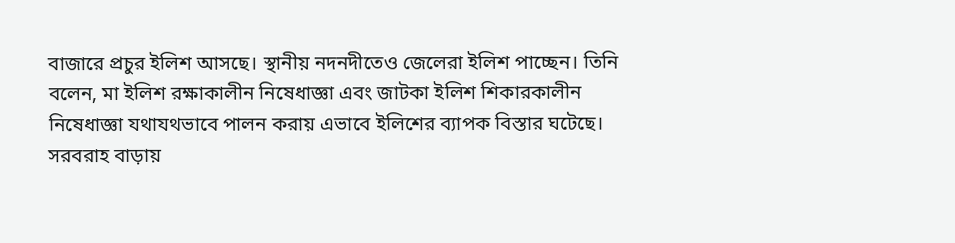বাজারে প্রচুর ইলিশ আসছে। স্থানীয় নদনদীতেও জেলেরা ইলিশ পাচ্ছেন। তিনি বলেন, মা ইলিশ রক্ষাকালীন নিষেধাজ্ঞা এবং জাটকা ইলিশ শিকারকালীন নিষেধাজ্ঞা যথাযথভাবে পালন করায় এভাবে ইলিশের ব্যাপক বিস্তার ঘটেছে। সরবরাহ বাড়ায়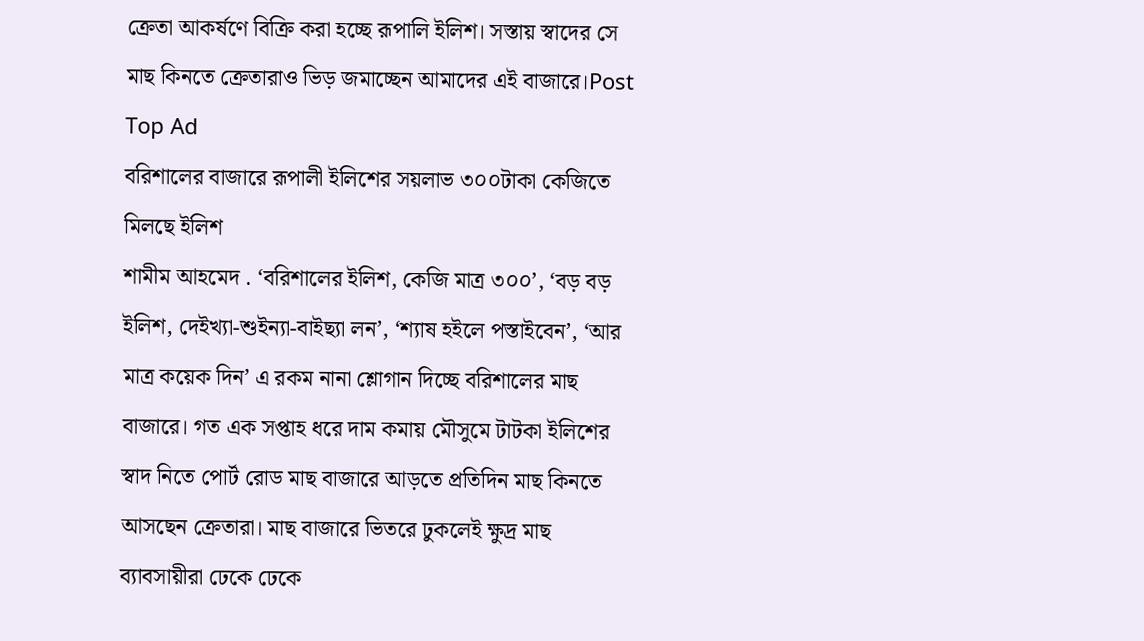ক্রেতা আকর্ষণে বিক্রি করা হচ্ছে রূপালি ইলিশ। সস্তায় স্বাদের সে মাছ কিনতে ক্রেতারাও ভিড় জমাচ্ছেন আমাদের এই বাজারে।Post Top Ad
বরিশালের বাজারে রূপালী ইলিশের সয়লাভ ৩০০টাকা কেজিতে মিলছে ইলিশ
শামীম আহমেদ . ‘বরিশালের ইলিশ, কেজি মাত্র ৩০০’, ‘বড় বড় ইলিশ, দেইখ্যা-শুইন্যা-বাইছ্যা লন’, ‘শ্যাষ হইলে পস্তাইবেন’, ‘আর মাত্র কয়েক দিন’ এ রকম নানা শ্লোগান দিচ্ছে বরিশালের মাছ বাজারে। গত এক সপ্তাহ ধরে দাম কমায় মৌসুমে টাটকা ইলিশের স্বাদ নিতে পোর্ট রোড মাছ বাজারে আড়তে প্রতিদিন মাছ কিনতে আসছেন ক্রেতারা। মাছ বাজারে ভিতরে ঢুকলেই ক্ষুদ্র মাছ ব্যাবসায়ীরা ঢেকে ঢেকে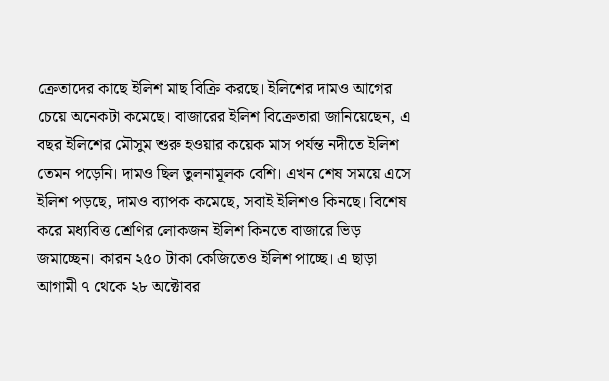ক্রেতাদের কাছে ইলিশ মাছ বিক্রি করছে। ইলিশের দামও আগের চেয়ে অনেকটা কমেছে। বাজারের ইলিশ বিক্রেতারা জানিয়েছেন, এ বছর ইলিশের মৌসুম শুরু হওয়ার কয়েক মাস পর্যন্ত নদীতে ইলিশ তেমন পড়েনি। দামও ছিল তুলনামূলক বেশি। এখন শেষ সময়ে এসে ইলিশ পড়ছে, দামও ব্যাপক কমেছে, সবাই ইলিশও কিনছে। বিশেষ করে মধ্যবিত্ত শ্রেণির লোকজন ইলিশ কিনতে বাজারে ভিড় জমাচ্ছেন। কারন ২৫০ টাকা কেজিতেও ইলিশ পাচ্ছে। এ ছাড়া আগামী ৭ থেকে ২৮ অক্টোবর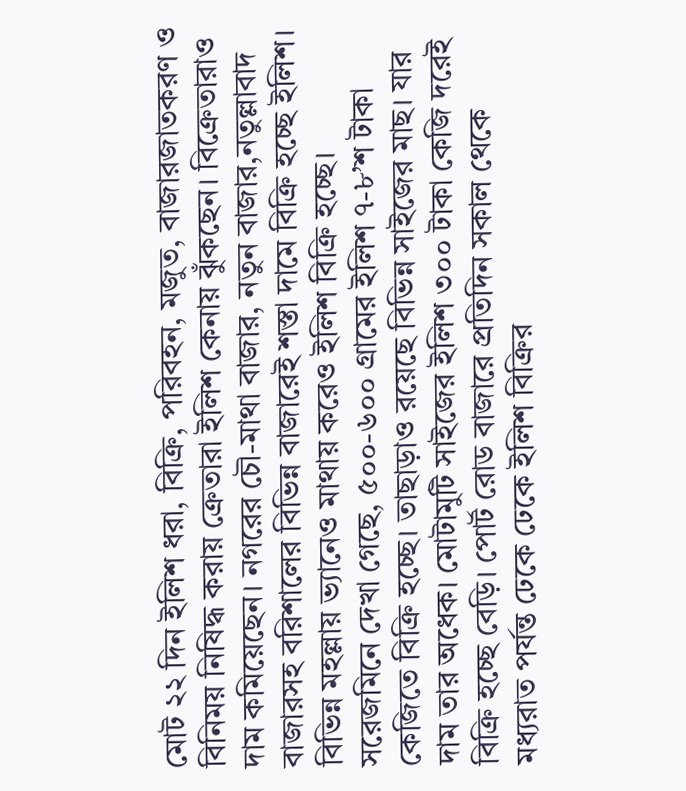মোট ২২ দিন ইলিশ ধরা, বিক্রি, পরিবহন, মজুত, বাজারজাতকরণ ও বিনিময় নিষিদ্ধ করায় ক্রেতারা ইলিশ কেনায় ঝুঁকছেন। বিক্রেতারাও দাম কমিয়েছেন। নগরের চৌ-মাথা বাজার, নতুন বাজার,নতুল্লাবাদ বাজারসহ বরিশালের বিভিন্ন বাজারেই শস্তা দামে বিক্রি হচ্ছে ইলিশ। বিভিন্ন মহল্লায় ভ্যানেও মাথায় করেও ইলিশ বিক্রি হচ্ছে। সরেজমিনে দেখা গেছে, ৫০০-৬০০ গ্রামের ইলিশ ৭-৮’শ টাকা কেজিতে বিক্রি হচ্ছে। তাছাড়াও রয়েছে বিভিন্ন সাইজের মাছ। যার দাম তার অধেক। মোটামুটি সাইজের ইলিশ ৩০০ টাকা কেজি দরেই বিক্রি হচ্ছে বেড়ি। পোর্ট রোড বাজারে প্রতিদিন সকাল থেকে মধ্যরাত পর্যন্ত ঢেকে ঢেকে ইলিশ বিক্রির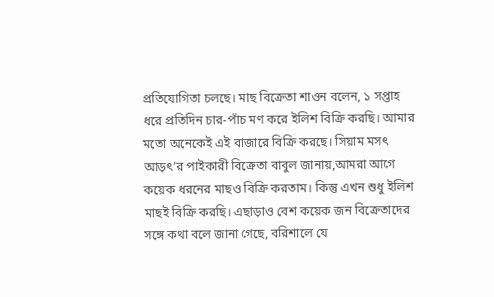প্রতিযোগিতা চলছে। মাছ বিক্রেতা শাওন বলেন, ১ সপ্তাহ ধরে প্রতিদিন চার-পাঁচ মণ করে ইলিশ বিক্রি করছি। আমার মতো অনেকেই এই বাজারে বিক্রি করছে। সিয়াম মসৎ আড়ৎ’র পাইকারী বিক্রেতা বাবুল জানায়,আমরা আগে কয়েক ধরনের মাছও বিক্রি করতাম। কিন্তু এখন শুধু ইলিশ মাছই বিক্রি করছি। এছাড়াও বেশ কয়েক জন বিক্রেতাদের সঙ্গে কথা বলে জানা গেছে, বরিশালে যে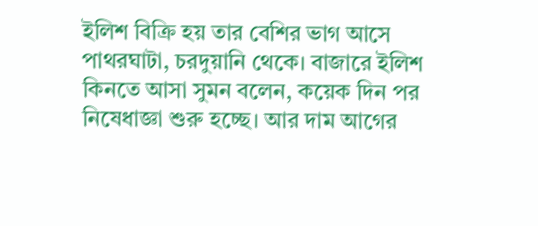ইলিশ বিক্রি হয় তার বেশির ভাগ আসে পাথরঘাটা, চরদুয়ানি থেকে। বাজারে ইলিশ কিনতে আসা সুমন বলেন, কয়েক দিন পর নিষেধাজ্ঞা শুরু হচ্ছে। আর দাম আগের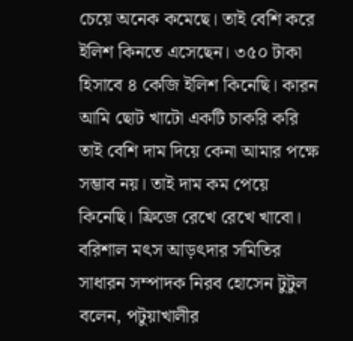চেয়ে অনেক কমেছে। তাই বেশি করে ইলিশ কিনতে এসেছেন। ৩৫০ টাকা হিসাবে ৪ কেজি ইলিশ কিনেছি। কারন আমি ছোট খাটো একটি চাকরি করি তাই বেশি দাম দিয়ে কেনা আমার পক্ষে সম্ভাব নয়। তাই দাম কম পেয়ে কিনেছি। ফ্রিজে রেখে রেখে খাবো। বরিশাল মৎস আড়ৎদার সমিতির সাধারন সম্পাদক নিরব হোসেন টুটুল বলেন, পটুয়াখালীর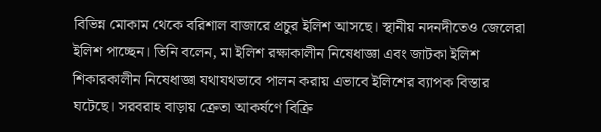বিভিন্ন মোকাম থেকে বরিশাল বাজারে প্রচুর ইলিশ আসছে। স্থানীয় নদনদীতেও জেলেরা ইলিশ পাচ্ছেন। তিনি বলেন, মা ইলিশ রক্ষাকালীন নিষেধাজ্ঞা এবং জাটকা ইলিশ শিকারকালীন নিষেধাজ্ঞা যথাযথভাবে পালন করায় এভাবে ইলিশের ব্যাপক বিস্তার ঘটেছে। সরবরাহ বাড়ায় ক্রেতা আকর্ষণে বিক্রি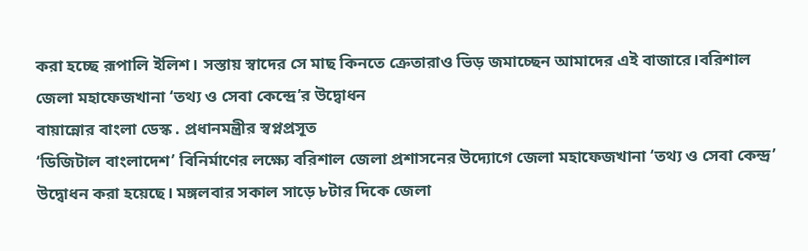করা হচ্ছে রূপালি ইলিশ। সস্তায় স্বাদের সে মাছ কিনতে ক্রেতারাও ভিড় জমাচ্ছেন আমাদের এই বাজারে।বরিশাল জেলা মহাফেজখানা ‘তথ্য ও সেবা কেন্দ্রে’র উদ্বোধন
বায়ান্নোর বাংলা ডেস্ক . প্রধানমন্ত্রীর স্বপ্নপ্রসূত
‘ডিজিটাল বাংলাদেশ’ বিনির্মাণের লক্ষ্যে বরিশাল জেলা প্রশাসনের উদ্যোগে জেলা মহাফেজখানা ‘তথ্য ও সেবা কেন্দ্র’ উদ্বোধন করা হয়েছে। মঙ্গলবার সকাল সাড়ে ৮টার দিকে জেলা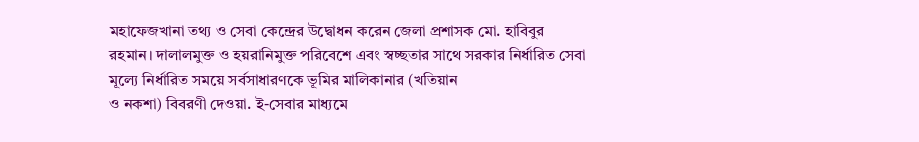মহাফেজখানা তথ্য ও সেবা কেন্দ্রের উদ্বোধন করেন জেলা প্রশাসক মো. হাবিবুর
রহমান। দালালমুক্ত ও হয়রানিমুক্ত পরিবেশে এবং স্বচ্ছতার সাথে সরকার নির্ধারিত সেবা মূল্যে নির্ধারিত সময়ে সর্বসাধারণকে ভূমির মালিকানার (খতিয়ান
ও নকশা) বিবরণী দেওয়া. ই-সেবার মাধ্যমে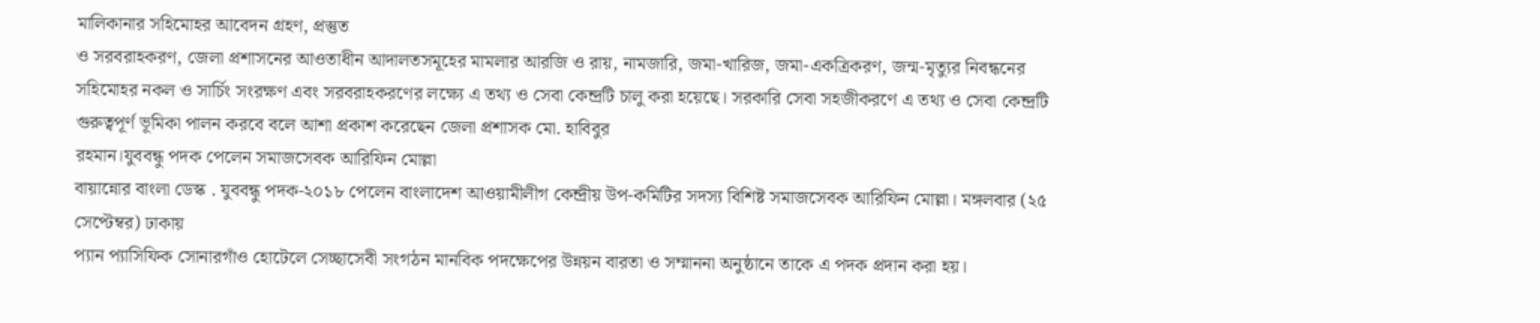মালিকানার সহিমোহর আবেদন গ্রহণ, প্রস্তুত
ও সরবরাহকরণ, জেলা প্রশাসনের আওতাধীন আদালতসমূহের মামলার আরজি ও রায়, নামজারি, জমা-খারিজ, জমা-একত্রিকরণ, জন্ম-মৃত্যুর নিবন্ধনের সহিমোহর নকল ও সার্চিং সংরক্ষণ এবং সরবরাহকরণের লক্ষ্যে এ তথ্য ও সেবা কেন্দ্রটি চালু করা হয়েছে। সরকারি সেবা সহজীকরণে এ তথ্য ও সেবা কেন্দ্রটি গুরুত্বপূর্ণ ভূমিকা পালন করবে বলে আশা প্রকাশ করেছেন জেলা প্রশাসক মো. হাবিবুর
রহমান।যুববন্ধু পদক পেলেন সমাজসেবক আরিফিন মোল্লা
বায়ান্নোর বাংলা ডেস্ক . যুববন্ধু পদক-২০১৮ পেলেন বাংলাদেশ আওয়ামীলীগ কেন্দ্রীয় উপ-কমিটির সদস্য বিশিষ্ট সমাজসেবক আরিফিন মোল্লা। মঙ্গলবার (২৫ সেপ্টেম্বর) ঢাকায়
প্যান প্যাসিফিক সোনারগাঁও হোটেলে সেচ্ছাসেবী সংগঠন মানবিক পদক্ষেপের উন্নয়ন বারতা ও সম্মাননা অনুষ্ঠানে তাকে এ পদক প্রদান করা হয়।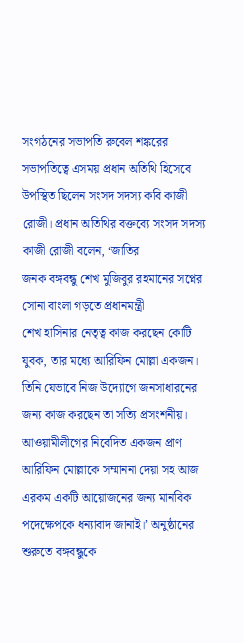সংগঠনের সভাপতি রুবেল শঙ্করের সভাপতিত্বে এসময় প্রধান অতিথি হিসেবে উপস্থিত ছিলেন সংসদ সদস্য কবি কাজী রোজী। প্রধান অতিথির বক্তব্যে সংসদ সদস্য কাজী রোজী বলেন, ‘জাতির
জনক বঙ্গবন্ধু শেখ মুজিবুর রহমানের সপ্নের সোনা বাংলা গড়তে প্রধানমন্ত্রী
শেখ হাসিনার নেতৃত্ব কাজ করছেন কোটি যুবক, তার মধ্যে আরিফিন মোল্লা একজন। তিনি যেভাবে নিজ উদ্যোগে জনসাধারনের জন্য কাজ করছেন তা সত্যি প্রসংশনীয়। আওয়ামীলীগের নিবেদিত একজন প্রাণ আরিফিন মোল্লাকে সম্মাননা দেয়া সহ আজ এরকম একটি আয়োজনের জন্য মানবিক পদেক্ষেপকে ধন্যাবাদ জানাই।’ অনুষ্ঠানের শুরুতে বঙ্গবন্ধুকে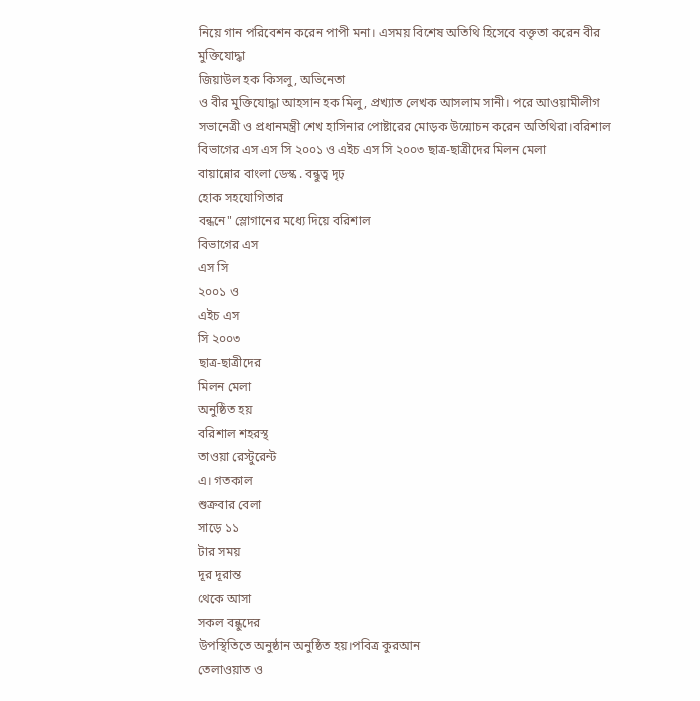নিয়ে গান পরিবেশন করেন পাপী মনা। এসময় বিশেষ অতিথি হিসেবে বক্তৃতা করেন বীর মুক্তিযোদ্ধা
জিয়াউল হক কিসলু, অভিনেতা
ও বীর মুক্তিযোদ্ধা আহসান হক মিলু, প্রখ্যাত লেখক আসলাম সানী। পরে আওয়ামীলীগ সভানেত্রী ও প্রধানমন্ত্রী শেখ হাসিনার পোষ্টারের মোড়ক উন্মোচন করেন অতিথিরা।বরিশাল বিভাগের এস এস সি ২০০১ ও এইচ এস সি ২০০৩ ছাত্র-ছাত্রীদের মিলন মেলা
বায়ান্নোর বাংলা ডেস্ক . বন্ধুত্ব দৃঢ়
হোক সহযোগিতার
বন্ধনে" স্লোগানের মধ্যে দিয়ে বরিশাল
বিভাগের এস
এস সি
২০০১ ও
এইচ এস
সি ২০০৩
ছাত্র-ছাত্রীদের
মিলন মেলা
অনুষ্ঠিত হয়
বরিশাল শহরস্থ
তাওয়া রেস্টুরেন্ট
এ। গতকাল
শুক্রবার বেলা
সাড়ে ১১
টার সময়
দূর দূরান্ত
থেকে আসা
সকল বন্ধুদের
উপস্থিতিতে অনুষ্ঠান অনুষ্ঠিত হয়।পবিত্র কুরআন
তেলাওয়াত ও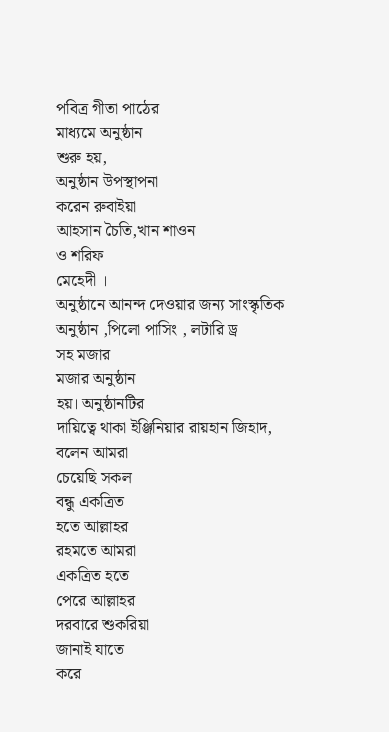পবিত্র গীতা পাঠের
মাধ্যমে অনুষ্ঠান
শুরু হয়,
অনুষ্ঠান উপস্থাপনা
করেন রুবাইয়া
আহসান চৈতি,খান শাওন
ও শরিফ
মেহেদী ।
অনুষ্ঠানে আনন্দ দেওয়ার জন্য সাংস্কৃতিক
অনুষ্ঠান ,পিলো পাসিং , লটারি ড্র
সহ মজার
মজার অনুষ্ঠান
হয়। অনুষ্ঠানটির
দায়িত্বে থাকা ইঞ্জিনিয়ার রায়হান জিহাদ,
বলেন আমরা
চেয়েছি সকল
বন্ধু একত্রিত
হতে আল্লাহর
রহমতে আমরা
একত্রিত হতে
পেরে আল্লাহর
দরবারে শুকরিয়া
জানাই যাতে
করে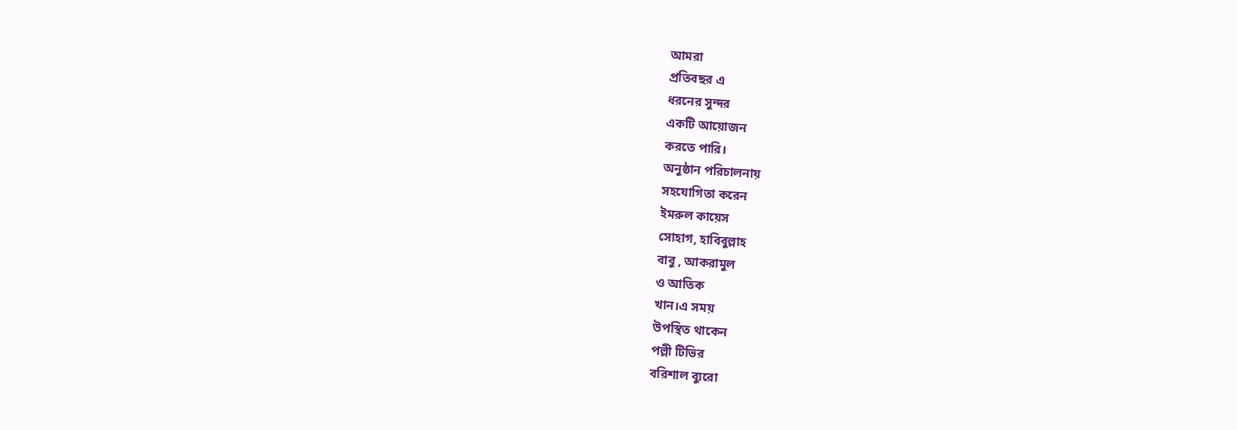আমরা
প্রতিবছর এ
ধরনের সুন্দর
একটি আয়োজন
করতে পারি।
অনুষ্ঠান পরিচালনায়
সহযোগিতা করেন
ইমরুল কায়েস
সোহাগ, হাবিবুল্লাহ
বাবু , আকরামুল
ও আতিক
খান।এ সময়
উপস্থিত থাকেন
পল্লী টিভির
বরিশাল ব্যুরো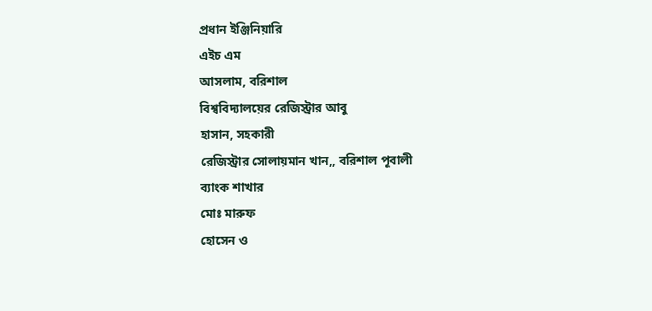প্রধান ইঞ্জিনিয়ারি
এইচ এম
আসলাম, বরিশাল
বিশ্ববিদ্যালয়ের রেজিস্ট্রার আবু
হাসান, সহকারী
রেজিস্ট্রার সোলায়মান খান,, বরিশাল পূবালী
ব্যাংক শাখার
মোঃ মারুফ
হোসেন ও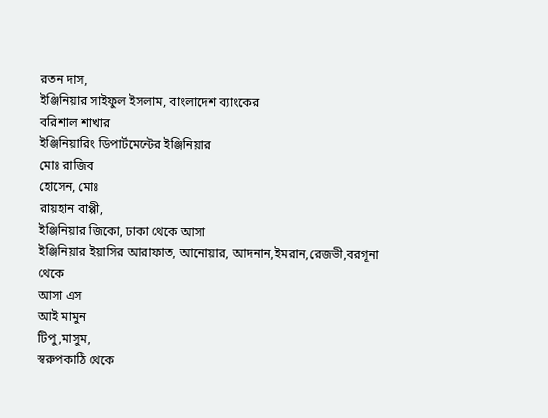রতন দাস,
ইঞ্জিনিয়ার সাইফুল ইসলাম, বাংলাদেশ ব্যাংকের
বরিশাল শাখার
ইঞ্জিনিয়ারিং ডিপার্টমেন্টের ইঞ্জিনিয়ার
মোঃ রাজিব
হোসেন, মোঃ
রায়হান বাপ্পী,
ইঞ্জিনিয়ার জিকো, ঢাকা থেকে আসা
ইঞ্জিনিয়ার ইয়াসির আরাফাত, আনোয়ার, আদনান,ইমরান,রেজভী,বরগূনা থেকে
আসা এস
আই মামুন
টিপু,মাসুম,
স্বরুপকাঠি থেকে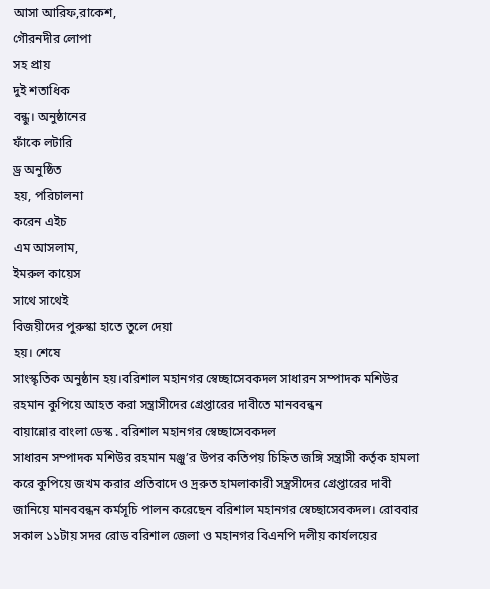আসা আরিফ,রাকেশ,
গৌরনদীর লোপা
সহ প্রায়
দুই শতাধিক
বন্ধু। অনুষ্ঠানের
ফাঁকে লটারি
ড্র অনুষ্ঠিত
হয়, পরিচালনা
করেন এইচ
এম আসলাম,
ইমরুল কায়েস
সাথে সাথেই
বিজয়ীদের পুরুস্কা হাতে তুলে দেয়া
হয়। শেষে
সাংস্কৃতিক অনুষ্ঠান হয়।বরিশাল মহানগর স্বেচ্ছাসেবকদল সাধারন সম্পাদক মশিউর রহমান কুপিয়ে আহত করা সন্ত্রাসীদের গ্রেপ্তারের দাবীতে মানববন্ধন
বায়ান্নোর বাংলা ডেস্ক . বরিশাল মহানগর স্বেচ্ছাসেবকদল
সাধারন সম্পাদক মশিউর রহমান মঞ্জু’র উপর কতিপয় চিহ্নিত জঙ্গি সন্ত্রাসী কর্তৃক হামলা করে কুপিয়ে জখম করার প্রতিবাদে ও দ্ররুত হামলাকারী সন্ত্রসীদের গ্রেপ্তারের দাবী জানিয়ে মানববন্ধন কর্মসূচি পালন করেছেন বরিশাল মহানগর স্বেচ্ছাসেবকদল। রোববার সকাল ১১টায় সদর রোড বরিশাল জেলা ও মহানগর বিএনপি দলীয় কার্যলয়ের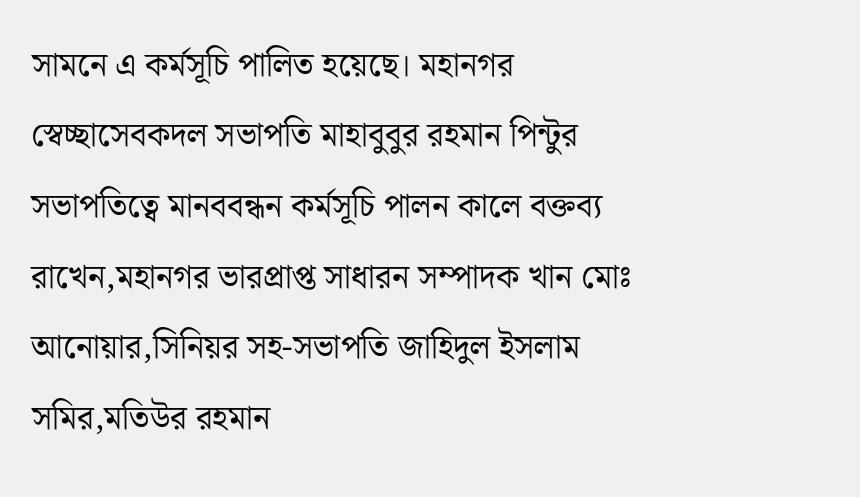সামনে এ কর্মসূচি পালিত হয়েছে। মহানগর স্বেচ্ছাসেবকদল সভাপতি মাহাবুবুর রহমান পিন্টুর সভাপতিত্বে মানববন্ধন কর্মসূচি পালন কালে বক্তব্য রাখেন,মহানগর ভারপ্রাপ্ত সাধারন সম্পাদক খান মোঃ আনোয়ার,সিনিয়র সহ-সভাপতি জাহিদুল ইসলাম সমির,মতিউর রহমান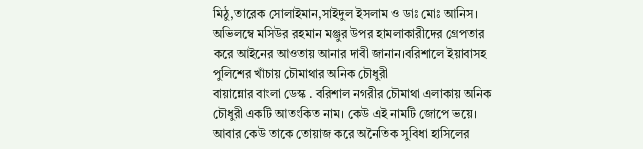মিঠু,তারেক সোলাইমান,সাইদুল ইসলাম ও ডাঃ মোঃ আনিস। অভিলম্বে মসিউর রহমান মঞ্জুর উপর হামলাকারীদের গ্রেপতার করে আইনের আওতায় আনার দাবী জানান।বরিশালে ইয়াবাসহ পুলিশের খাঁচায় চৌমাথার অনিক চৌধুরী
বায়ান্নোর বাংলা ডেস্ক . বরিশাল নগরীর চৌমাথা এলাকায় অনিক চৌধুরী একটি আতংকিত নাম। কেউ এই নামটি জোপে ভয়ে। আবার কেউ তাকে তোয়াজ করে অনৈতিক সুবিধা হাসিলের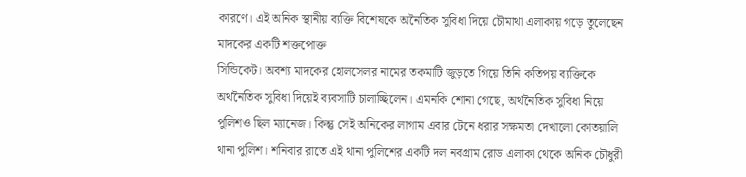কারণে। এই অনিক স্থানীয় ব্যক্তি বিশেষকে অনৈতিক সুবিধা দিয়ে চৌমাথা এলাকায় গড়ে তুলেছেন মাদকের একটি শক্তপোক্ত
সিন্ডিকেট। অবশ্য মাদকের হোলসেলর নামের তকমাটি জুড়তে গিয়ে তিনি কতিপয় ব্যক্তিকে অর্থনৈতিক সুবিধা দিয়েই ব্যবসাটি চালাচ্ছিলেন। এমনকি শোনা গেছে, অর্থনৈতিক সুবিধা নিয়ে পুলিশও ছিল ম্যানেজ। কিন্তু সেই অনিকের লাগাম এবার টেনে ধরার সক্ষমতা দেখালো কোতয়ালি থানা পুলিশ। শনিবার রাতে এই থানা পুলিশের একটি দল নবগ্রাম রোড এলাকা থেকে অনিক চৌধুরী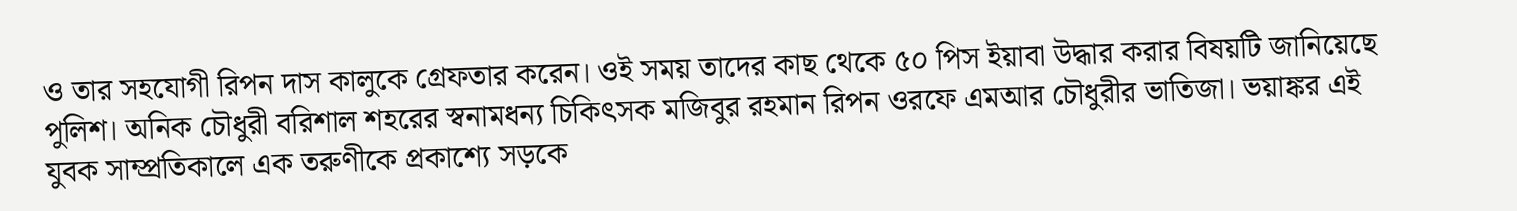ও তার সহযোগী রিপন দাস কালুকে গ্রেফতার করেন। ওই সময় তাদের কাছ থেকে ৫০ পিস ইয়াবা উদ্ধার করার বিষয়টি জানিয়েছে পুলিশ। অনিক চৌধুরী বরিশাল শহরের স্বনামধন্য চিকিৎসক মজিবুর রহমান রিপন ওরফে এমআর চৌধুরীর ভাতিজা। ভয়াঙ্কর এই যুবক সাম্প্রতিকালে এক তরুণীকে প্রকাশ্যে সড়কে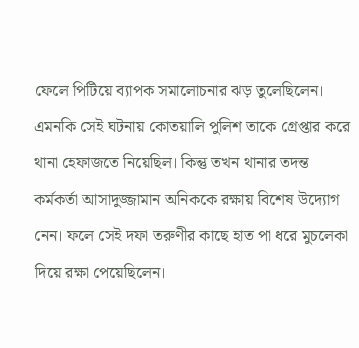ফেলে পিটিয়ে ব্যাপক সমালোচনার ঝড় তুলেছিলেন। এমনকি সেই ঘটনায় কোতয়ালি পুলিশ তাকে গ্রেপ্তার করে থানা হেফাজতে নিয়েছিল। কিন্তু তখন থানার তদন্ত কর্মকর্তা আসাদুজ্জামান অনিককে রক্ষায় বিশেষ উদ্যোগ নেন। ফলে সেই দফা তরুণীর কাছে হাত পা ধরে মুচলেকা দিয়ে রক্ষা পেয়েছিলেন।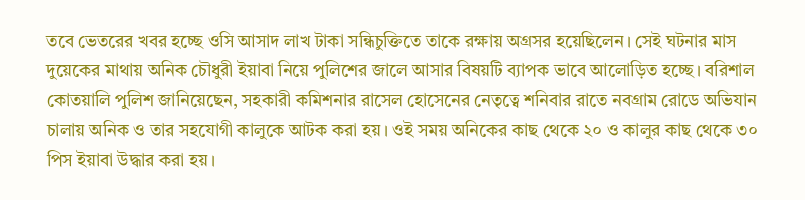তবে ভেতরের খবর হচ্ছে ওসি আসাদ লাখ টাকা সন্ধিচুক্তিতে তাকে রক্ষায় অগ্রসর হয়েছিলেন। সেই ঘটনার মাস দুয়েকের মাথায় অনিক চৌধুরী ইয়াবা নিয়ে পুলিশের জালে আসার বিষয়টি ব্যাপক ভাবে আলোড়িত হচ্ছে। বরিশাল কোতয়ালি পুলিশ জানিয়েছেন, সহকারী কমিশনার রাসেল হোসেনের নেতৃত্বে শনিবার রাতে নবগ্রাম রোডে অভিযান চালায় অনিক ও তার সহযোগী কালুকে আটক করা হয়। ওই সময় অনিকের কাছ থেকে ২০ ও কালুর কাছ থেকে ৩০ পিস ইয়াবা উদ্ধার করা হয়।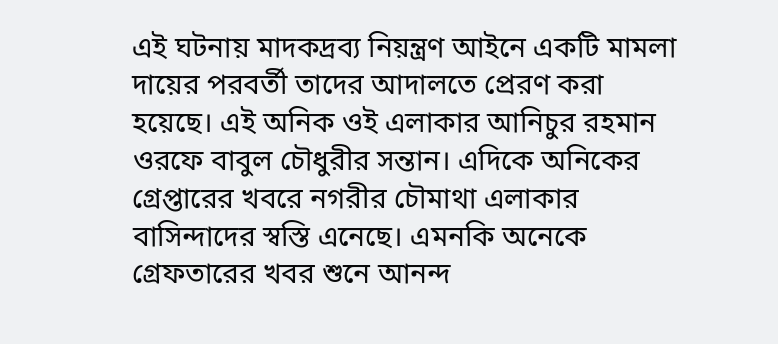এই ঘটনায় মাদকদ্রব্য নিয়ন্ত্রণ আইনে একটি মামলা দায়ের পরবর্তী তাদের আদালতে প্রেরণ করা হয়েছে। এই অনিক ওই এলাকার আনিচুর রহমান ওরফে বাবুল চৌধুরীর সন্তান। এদিকে অনিকের গ্রেপ্তারের খবরে নগরীর চৌমাথা এলাকার বাসিন্দাদের স্বস্তি এনেছে। এমনকি অনেকে গ্রেফতারের খবর শুনে আনন্দ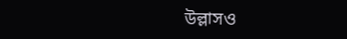উল্লাসও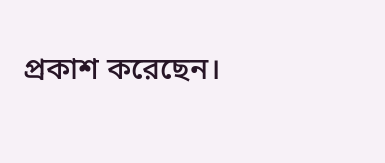প্রকাশ করেছেন।